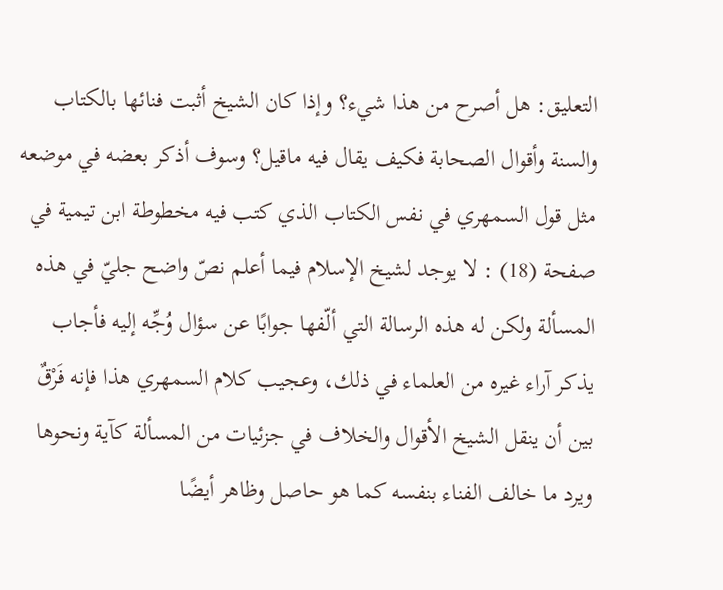التعليق: هل أصرح من هذا شيء؟ وإذا كان الشيخ أثبت فنائها بالكتاب والسنة وأقوال الصحابة فكيف يقال فيه ماقيل؟ وسوف أذكر بعضه في موضعه مثل قول السمهري في نفس الكتاب الذي كتب فيه مخطوطة ابن تيمية في صفحة (18) : لا يوجد لشيخ الإسلام فيما أعلم نصّ واضح جليّ في هذه المسألة ولكن له هذه الرسالة التي ألّفها جوابًا عن سؤال وُجِّه إليه فأجاب يذكر آراء غيره من العلماء في ذلك، وعجيب كلام السمهري هذا فإنه فَرْقٌ بين أن ينقل الشيخ الأقوال والخلاف في جزئيات من المسألة كآية ونحوها ويرد ما خالف الفناء بنفسه كما هو حاصل وظاهر أيضًا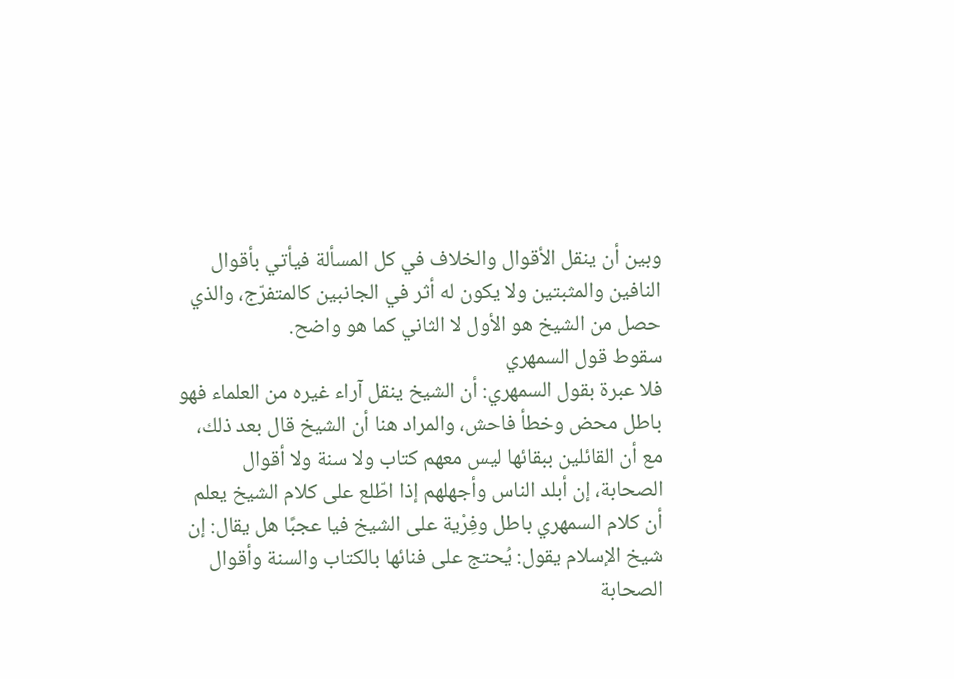وبين أن ينقل الأقوال والخلاف في كل المسألة فيأتي بأقوال النافين والمثبتين ولا يكون له أثر في الجانبين كالمتفرّج، والذي حصل من الشيخ هو الأول لا الثاني كما هو واضح.
سقوط قول السمهري
فلا عبرة بقول السمهري: أن الشيخ ينقل آراء غيره من العلماء فهو باطل محض وخطأ فاحش، والمراد هنا أن الشيخ قال بعد ذلك، مع أن القائلين ببقائها ليس معهم كتاب ولا سنة ولا أقوال الصحابة، إن أبلد الناس وأجهلهم إذا اطّلع على كلام الشيخ يعلم أن كلام السمهري باطل وفِرْية على الشيخ فيا عجبًا هل يقال: إن شيخ الإسلام يقول: يُحتج على فنائها بالكتاب والسنة وأقوال الصحابة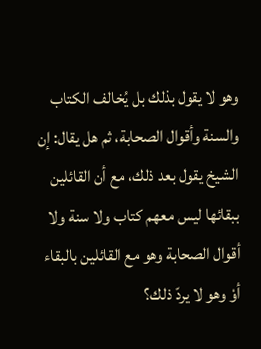وهو لا يقول بذلك بل يُخالف الكتاب والسنة وأقوال الصحابة، ثم هل يقال: إن الشيخ يقول بعد ذلك، مع أن القائلين ببقائها ليس معهم كتاب ولا سنة ولا أقوال الصحابة وهو مع القائلين بالبقاء أوْ وهو لا يردّ ذلك؟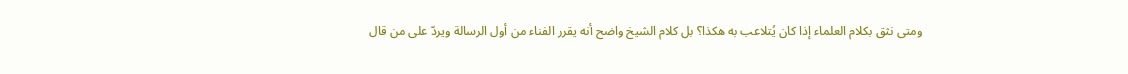ومتى نثق بكلام العلماء إذا كان يُتلاعب به هكذا؟ بل كلام الشيخ واضح أنه يقرر الفناء من أول الرسالة ويردّ على من قال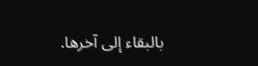بالبقاء إلى آخرها.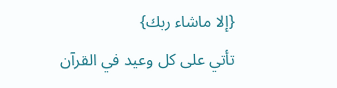{إلا ماشاء ربك}
تأتي على كل وعيد في القرآن